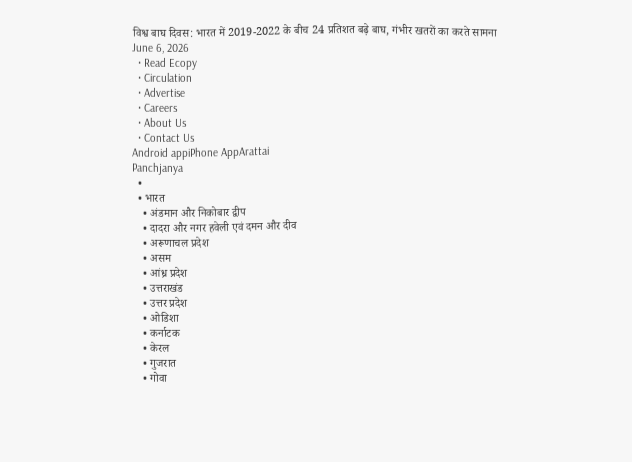विश्व बाघ दिवस: भारत में 2019-2022 के बीच 24 प्रतिशत बढ़े बाघ, गंभीर खतरों का करते सामना
June 6, 2026
  • Read Ecopy
  • Circulation
  • Advertise
  • Careers
  • About Us
  • Contact Us
Android appiPhone AppArattai
Panchjanya
  •
  • भारत
    • अंडमान और निकोबार द्वीप
    • दादरा और नगर हवेली एवं दमन और दीव
    • अरूणाचल प्रदेश
    • असम
    • आंध्र प्रदेश
    • उत्तराखंड
    • उत्तर प्रदेश
    • ओडिशा
    • कर्नाटक
    • केरल
    • गुजरात
    • गोवा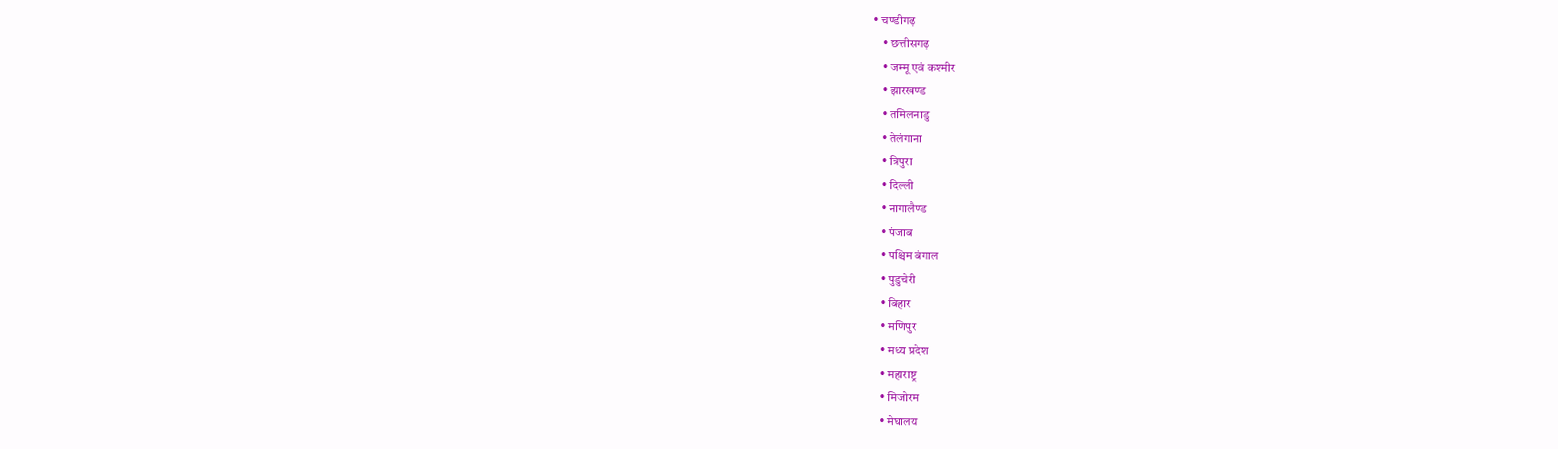• चण्‍डीगढ़
    • छत्तीसगढ़
    • जम्‍मू एवं कश्‍मीर
    • झारखण्‍ड
    • तमिलनाडु
    • तेलंगाना
    • त्रिपुरा
    • दिल्ली
    • नागालैण्‍ड
    • पंजाब
    • पश्चिम बंगाल
    • पुडुचेरी
    • बिहार
    • मणिपुर
    • मध्य प्रदेश
    • महाराष्ट्र
    • मिजोरम
    • मेघालय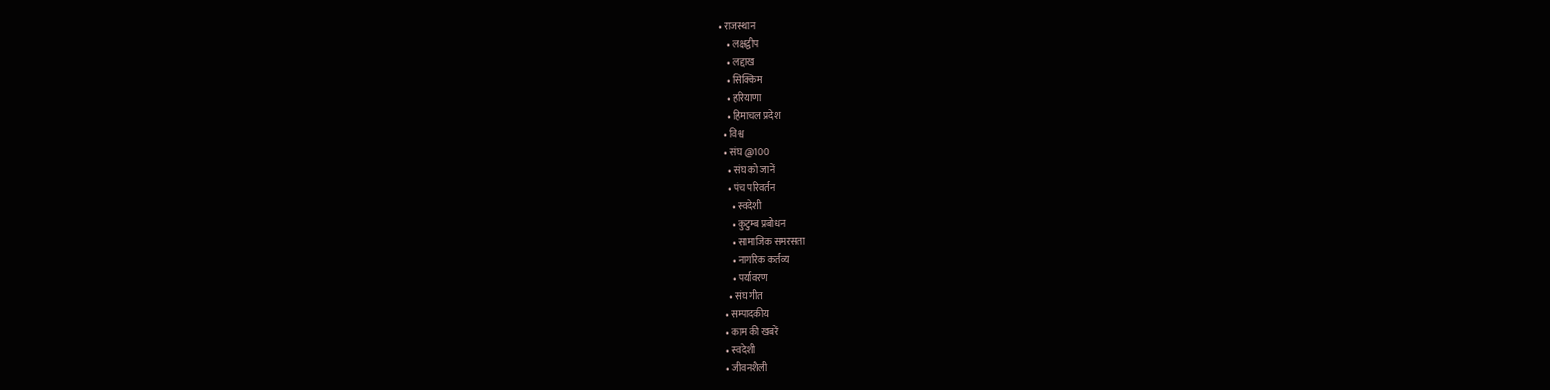• राजस्थान
    • लक्षद्वीप
    • लद्दाख
    • सिक्किम
    • हरियाणा
    • हिमाचल प्रदेश
  • विश्व
  • संघ @100
    • संघ को जानें
    • पंच परिवर्तन
      • स्वदेशी
      • कुटुम्ब प्रबोधन
      • सामाजिक समरसता
      • नागरिक कर्तव्य
      • पर्यावरण
    • संघ गीत
  • सम्पादकीय
  • काम की खबरें
  • स्वदेशी
  • जीवनशैली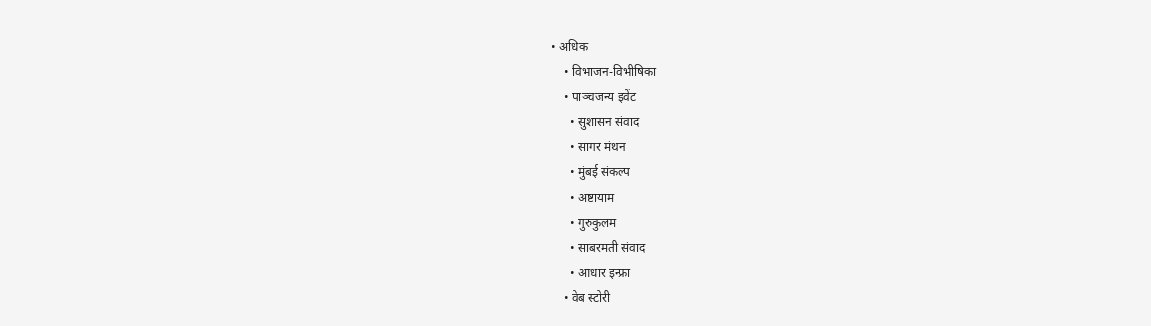• अधिक
    • विभाजन-विभीषिका
    • पाञ्चजन्य इवेंट
      • सुशासन संवाद
      • सागर मंथन
      • मुंबई संकल्प
      • अष्टायाम
      • गुरुकुलम
      • साबरमती संवाद
      • आधार इन्फ्रा
    • वेब स्टोरी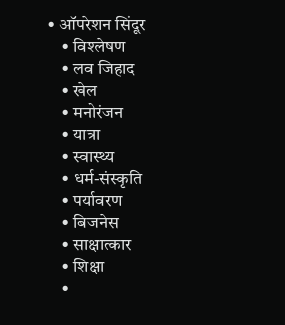• ऑपरेशन सिंदूर
    • विश्लेषण
    • लव जिहाद
    • खेल
    • मनोरंजन
    • यात्रा
    • स्वास्थ्य
    • धर्म-संस्कृति
    • पर्यावरण
    • बिजनेस
    • साक्षात्कार
    • शिक्षा
    •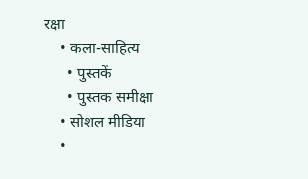रक्षा
    • कला-साहित्य
      • पुस्तकें
      • पुस्तक समीक्षा
    • सोशल मीडिया
    •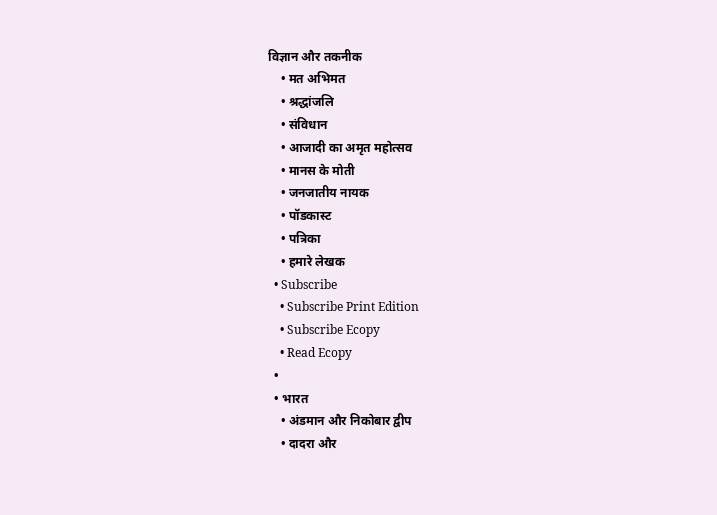विज्ञान और तकनीक
    • मत अभिमत
    • श्रद्धांजलि
    • संविधान
    • आजादी का अमृत महोत्सव
    • मानस के मोती
    • जनजातीय नायक
    • पॉडकास्ट
    • पत्रिका
    • हमारे लेखक
  • Subscribe
    • Subscribe Print Edition
    • Subscribe Ecopy
    • Read Ecopy
  •
  • भारत
    • अंडमान और निकोबार द्वीप
    • दादरा और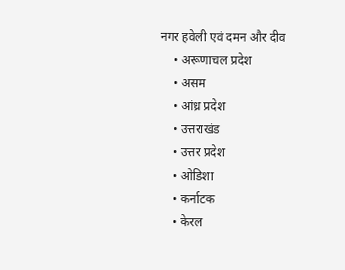नगर हवेली एवं दमन और दीव
    • अरूणाचल प्रदेश
    • असम
    • आंध्र प्रदेश
    • उत्तराखंड
    • उत्तर प्रदेश
    • ओडिशा
    • कर्नाटक
    • केरल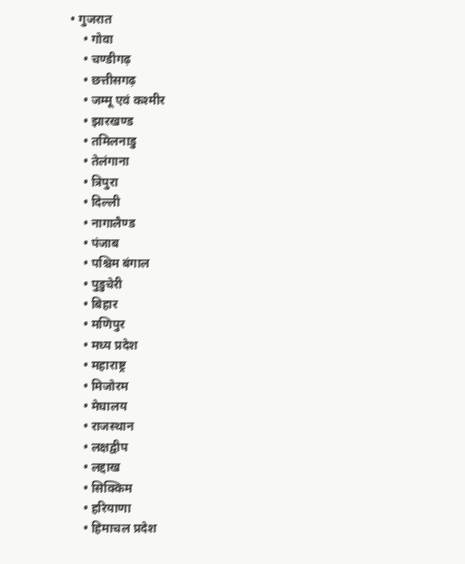• गुजरात
    • गोवा
    • चण्‍डीगढ़
    • छत्तीसगढ़
    • जम्‍मू एवं कश्‍मीर
    • झारखण्‍ड
    • तमिलनाडु
    • तेलंगाना
    • त्रिपुरा
    • दिल्ली
    • नागालैण्‍ड
    • पंजाब
    • पश्चिम बंगाल
    • पुडुचेरी
    • बिहार
    • मणिपुर
    • मध्य प्रदेश
    • महाराष्ट्र
    • मिजोरम
    • मेघालय
    • राजस्थान
    • लक्षद्वीप
    • लद्दाख
    • सिक्किम
    • हरियाणा
    • हिमाचल प्रदेश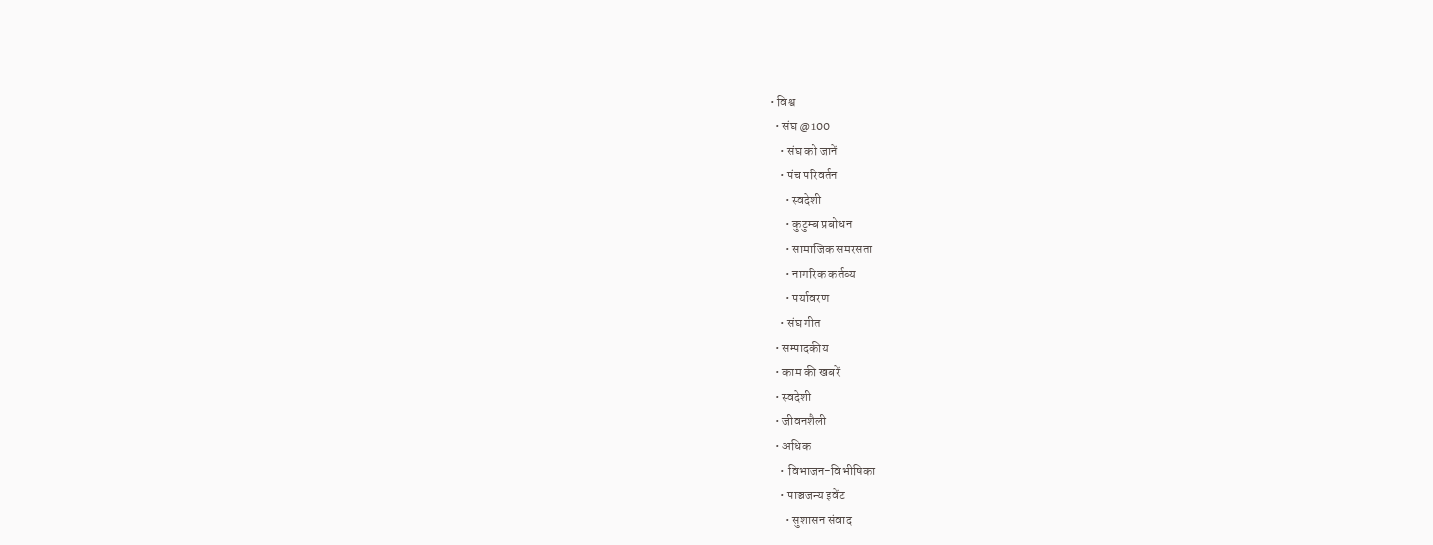• विश्व
  • संघ @100
    • संघ को जानें
    • पंच परिवर्तन
      • स्वदेशी
      • कुटुम्ब प्रबोधन
      • सामाजिक समरसता
      • नागरिक कर्तव्य
      • पर्यावरण
    • संघ गीत
  • सम्पादकीय
  • काम की खबरें
  • स्वदेशी
  • जीवनशैली
  • अधिक
    • विभाजन-विभीषिका
    • पाञ्चजन्य इवेंट
      • सुशासन संवाद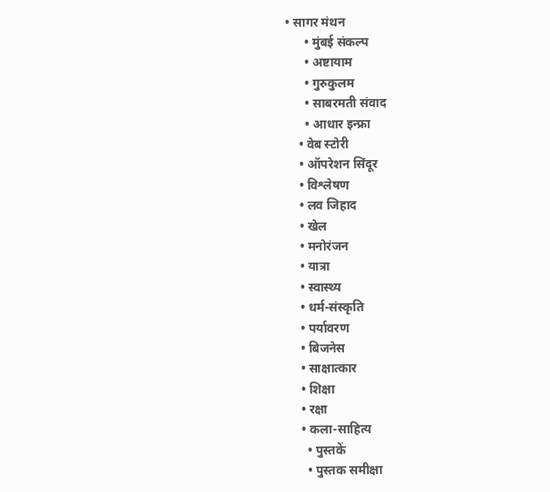• सागर मंथन
      • मुंबई संकल्प
      • अष्टायाम
      • गुरुकुलम
      • साबरमती संवाद
      • आधार इन्फ्रा
    • वेब स्टोरी
    • ऑपरेशन सिंदूर
    • विश्लेषण
    • लव जिहाद
    • खेल
    • मनोरंजन
    • यात्रा
    • स्वास्थ्य
    • धर्म-संस्कृति
    • पर्यावरण
    • बिजनेस
    • साक्षात्कार
    • शिक्षा
    • रक्षा
    • कला-साहित्य
      • पुस्तकें
      • पुस्तक समीक्षा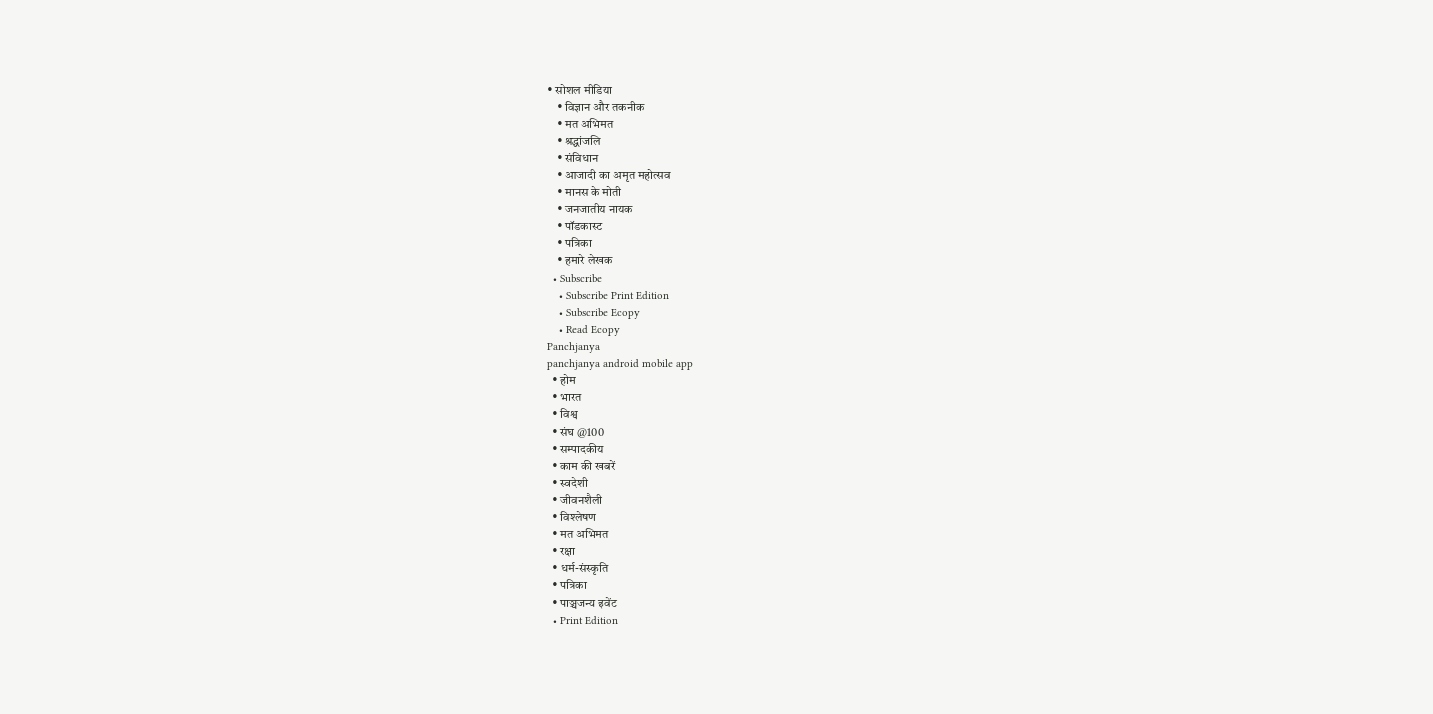• सोशल मीडिया
    • विज्ञान और तकनीक
    • मत अभिमत
    • श्रद्धांजलि
    • संविधान
    • आजादी का अमृत महोत्सव
    • मानस के मोती
    • जनजातीय नायक
    • पॉडकास्ट
    • पत्रिका
    • हमारे लेखक
  • Subscribe
    • Subscribe Print Edition
    • Subscribe Ecopy
    • Read Ecopy
Panchjanya
panchjanya android mobile app
  • होम
  • भारत
  • विश्व
  • संघ @100
  • सम्पादकीय
  • काम की खबरें
  • स्वदेशी
  • जीवनशैली
  • विश्लेषण
  • मत अभिमत
  • रक्षा
  • धर्म-संस्कृति
  • पत्रिका
  • पाञ्चजन्य इवेंट
  • Print Edition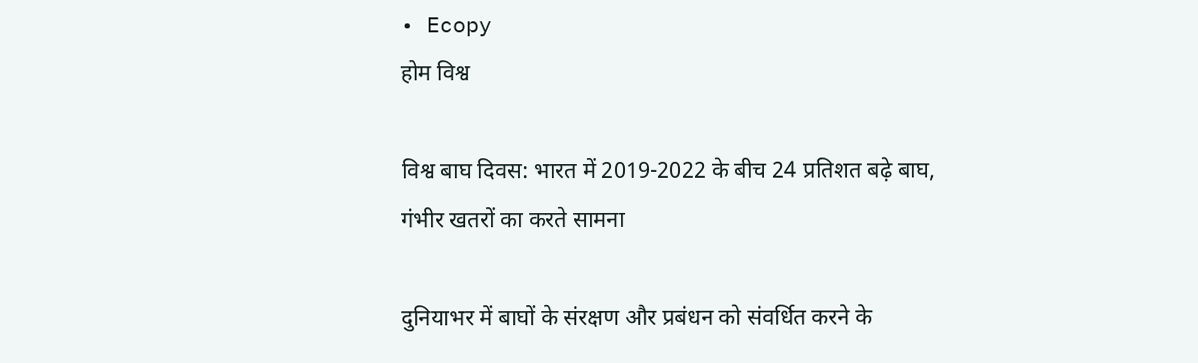• Ecopy
होम विश्व

विश्व बाघ दिवस: भारत में 2019-2022 के बीच 24 प्रतिशत बढ़े बाघ, गंभीर खतरों का करते सामना

दुनियाभर में बाघों के संरक्षण और प्रबंधन को संवर्धित करने के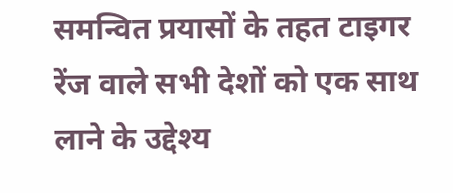समन्वित प्रयासों के तहत टाइगर रेंज वाले सभी देशों को एक साथ लाने के उद्देश्य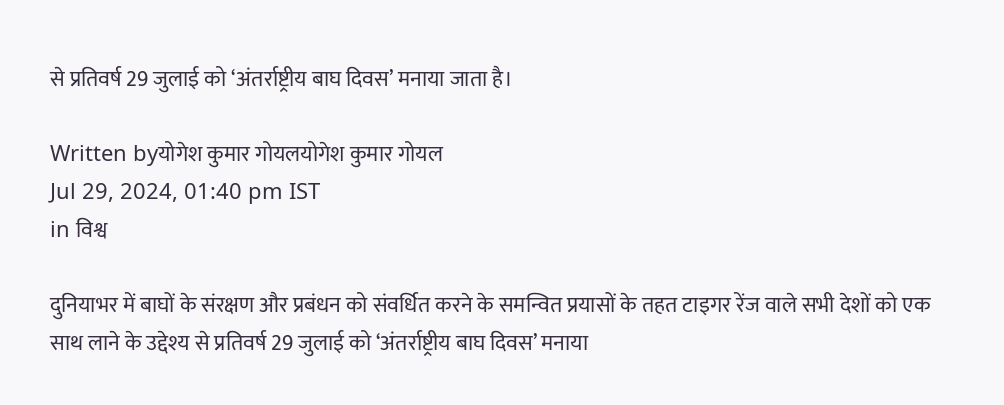से प्रतिवर्ष 29 जुलाई को ‘अंतर्राष्ट्रीय बाघ दिवस’ मनाया जाता है।

Written byयोगेश कुमार गोयलयोगेश कुमार गोयल
Jul 29, 2024, 01:40 pm IST
in विश्व

दुनियाभर में बाघों के संरक्षण और प्रबंधन को संवर्धित करने के समन्वित प्रयासों के तहत टाइगर रेंज वाले सभी देशों को एक साथ लाने के उद्देश्य से प्रतिवर्ष 29 जुलाई को ‘अंतर्राष्ट्रीय बाघ दिवस’ मनाया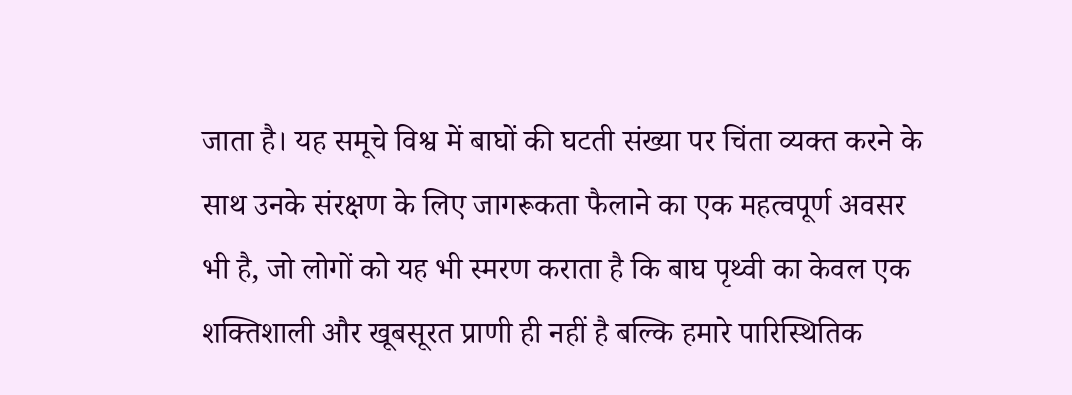जाता है। यह समूचे विश्व में बाघों की घटती संख्या पर चिंता व्यक्त करने के साथ उनके संरक्षण के लिए जागरूकता फैलाने का एक महत्वपूर्ण अवसर भी है, जो लोगों को यह भी स्मरण कराता है कि बाघ पृथ्वी का केवल एक शक्तिशाली और खूबसूरत प्राणी ही नहीं है बल्कि हमारे पारिस्थितिक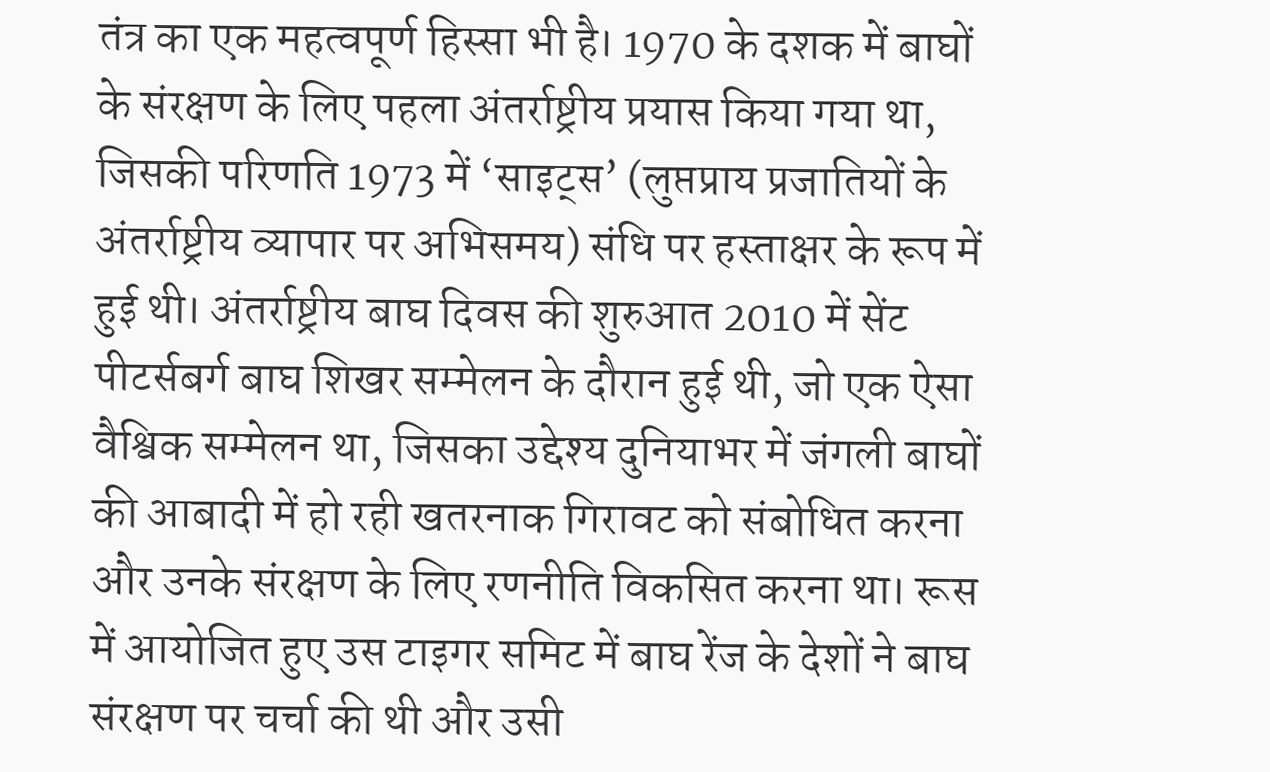तंत्र का एक महत्वपूर्ण हिस्सा भी है। 1970 के दशक में बाघों के संरक्षण के लिए पहला अंतर्राष्ट्रीय प्रयास किया गया था, जिसकी परिणति 1973 में ‘साइट्स’ (लुप्तप्राय प्रजातियों के अंतर्राष्ट्रीय व्यापार पर अभिसमय) संधि पर हस्ताक्षर के रूप में हुई थी। अंतर्राष्ट्रीय बाघ दिवस की शुरुआत 2010 में सेंट पीटर्सबर्ग बाघ शिखर सम्मेलन के दौरान हुई थी, जो एक ऐसा वैश्विक सम्मेलन था, जिसका उद्देश्य दुनियाभर में जंगली बाघों की आबादी में हो रही खतरनाक गिरावट को संबोधित करना और उनके संरक्षण के लिए रणनीति विकसित करना था। रूस में आयोजित हुए उस टाइगर समिट में बाघ रेंज के देशों ने बाघ संरक्षण पर चर्चा की थी और उसी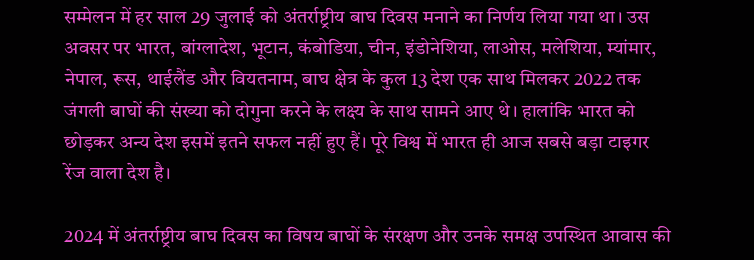सम्मेलन में हर साल 29 जुलाई को अंतर्राष्ट्रीय बाघ दिवस मनाने का निर्णय लिया गया था। उस अवसर पर भारत, बांग्लादेश, भूटान, कंबोडिया, चीन, इंडोनेशिया, लाओस, मलेशिया, म्यांमार, नेपाल, रूस, थाईलैंड और वियतनाम, बाघ क्षेत्र के कुल 13 देश एक साथ मिलकर 2022 तक जंगली बाघों की संख्या को दोगुना करने के लक्ष्य के साथ सामने आए थे। हालांकि भारत को छोड़कर अन्य देश इसमें इतने सफल नहीं हुए हैं। पूरे विश्व में भारत ही आज सबसे बड़ा टाइगर रेंज वाला देश है।

2024 में अंतर्राष्ट्रीय बाघ दिवस का विषय बाघों के संरक्षण और उनके समक्ष उपस्थित आवास की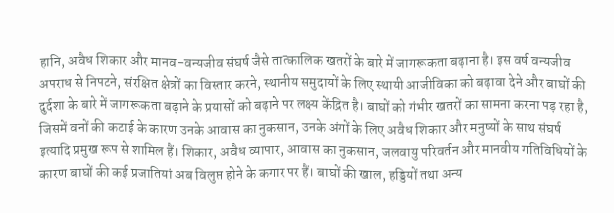हानि, अवैध शिकार और मानव-वन्यजीव संघर्ष जैसे तात्कालिक खतरों के बारे में जागरूकता बढ़ाना है। इस वर्ष वन्यजीव अपराध से निपटने, संरक्षित क्षेत्रों का विस्तार करने, स्थानीय समुदायों के लिए स्थायी आजीविका को बढ़ावा देने और बाघों की दुर्दशा के बारे में जागरूकता बढ़ाने के प्रयासों को बढ़ाने पर लक्ष्य केंद्रित है। बाघों को गंभीर खतरों का सामना करना पड़ रहा है, जिसमें वनों की कटाई के कारण उनके आवास का नुकसान, उनके अंगों के लिए अवैध शिकार और मनुष्यों के साथ संघर्ष इत्यादि प्रमुख रूप से शामिल हैं। शिकार, अवैध व्यापार, आवास का नुकसान, जलवायु परिवर्तन और मानवीय गतिविधियों के कारण बाघों की कई प्रजातियां अब विलुप्त होने के कगार पर हैं। बाघों की खाल, हड्डियों तथा अन्य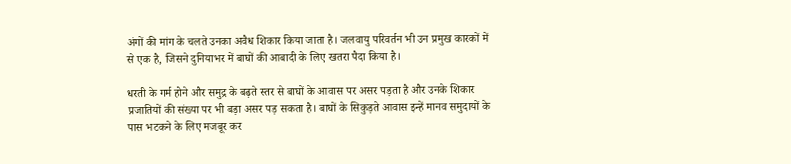अंगों की मांग के चलते उनका अवैध शिकार किया जाता है। जलवायु परिवर्तन भी उन प्रमुख कारकों में से एक है, जिसने दुनियाभर में बाघों की आबादी के लिए खतरा पैदा किया है।

धरती के गर्म होने और समुद्र के बढ़ते स्तर से बाघों के आवास पर असर पड़ता है और उनके शिकार प्रजातियों की संख्या पर भी बड़ा असर पड़ सकता है। बाघों के सिकुड़ते आवास इन्हें मानव समुदायों के पास भटकने के लिए मजबूर कर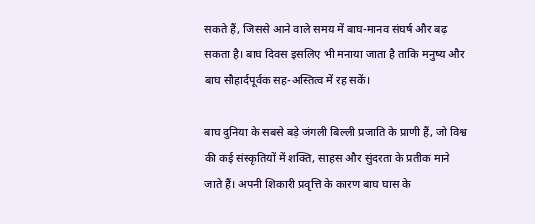सकते हैं, जिससे आने वाले समय में बाघ-मानव संघर्ष और बढ़ सकता है। बाघ दिवस इसलिए भी मनाया जाता है ताकि मनुष्य और बाघ सौहार्दपूर्वक सह-अस्तित्व में रह सकें।

बाघ दुनिया के सबसे बड़े जंगली बिल्ली प्रजाति के प्राणी हैं, जो विश्व की कई संस्कृतियों में शक्ति, साहस और सुंदरता के प्रतीक माने जाते हैं। अपनी शिकारी प्रवृत्ति के कारण बाघ घास के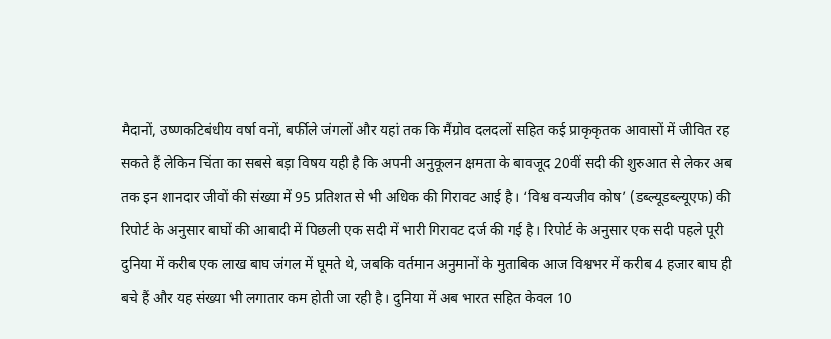मैदानों, उष्णकटिबंधीय वर्षा वनों, बर्फीले जंगलों और यहां तक कि मैंग्रोव दलदलों सहित कई प्राकृकृतक आवासों में जीवित रह सकते हैं लेकिन चिंता का सबसे बड़ा विषय यही है कि अपनी अनुकूलन क्षमता के बावजूद 20वीं सदी की शुरुआत से लेकर अब तक इन शानदार जीवों की संख्या में 95 प्रतिशत से भी अधिक की गिरावट आई है। ‘विश्व वन्यजीव कोष’ (डब्ल्यूडब्ल्यूएफ) की रिपोर्ट के अनुसार बाघों की आबादी में पिछली एक सदी में भारी गिरावट दर्ज की गई है। रिपोर्ट के अनुसार एक सदी पहले पूरी दुनिया में करीब एक लाख बाघ जंगल में घूमते थे, जबकि वर्तमान अनुमानों के मुताबिक आज विश्वभर में करीब 4 हजार बाघ ही बचे हैं और यह संख्या भी लगातार कम होती जा रही है। दुनिया में अब भारत सहित केवल 10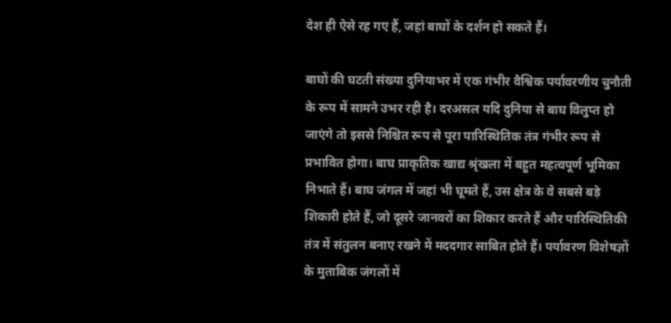देश ही ऐसे रह गए हैं, जहां बाघों के दर्शन हो सकते हैं।

बाघों की घटती संख्या दुनियाभर में एक गंभीर वैश्विक पर्यावरणीय चुनौती के रूप में सामने उभर रही है। दरअसल यदि दुनिया से बाघ विलुप्त हो जाएंगे तो इससे निश्चित रूप से पूरा पारिस्थितिक तंत्र गंभीर रूप से प्रभावित होगा। बाघ प्राकृतिक खाद्य श्रृंखला में बहुत महत्वपूर्ण भूमिका निभाते हैं। बाघ जंगल में जहां भी घूमते हैं, उस क्षेत्र के वे सबसे बड़े शिकारी होते हैं, जो दूसरे जानवरों का शिकार करते हैं और पारिस्थितिकी तंत्र में संतुलन बनाए रखने में मददगार साबित होते हैं। पर्यावरण विशेषज्ञों के मुताबिक जंगलों में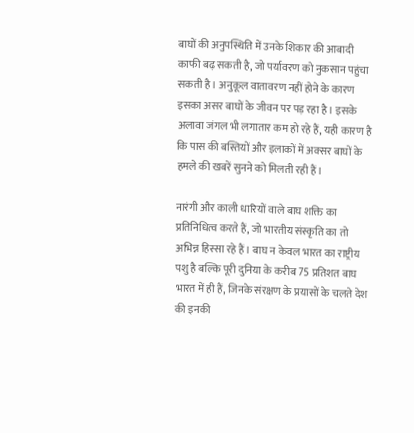बाघों की अनुपस्थिति में उनके शिकार की आबादी काफी बढ़ सकती है, जो पर्यावरण को नुकसान पहुंचा सकती है। अनुकूल वातावरण नहीं होने के कारण इसका असर बाघों के जीवन पर पड़ रहा है। इसके अलावा जंगल भी लगातार कम हो रहे हैं, यही कारण है कि पास की बस्तियों और इलाकों में अक्सर बाघों के हमले की खबरें सुनने को मिलती रही हैं।

नारंगी और काली धारियों वाले बाघ शक्ति का प्रतिनिधित्व करते हैं, जो भारतीय संस्कृति का तो अभिन्न हिस्सा रहे हैं। बाघ न केवल भारत का राष्ट्रीय पशु है बल्कि पूरी दुनिया के करीब 75 प्रतिशत बाघ भारत में ही हैं, जिनके संरक्षण के प्रयासों के चलते देश की इनकी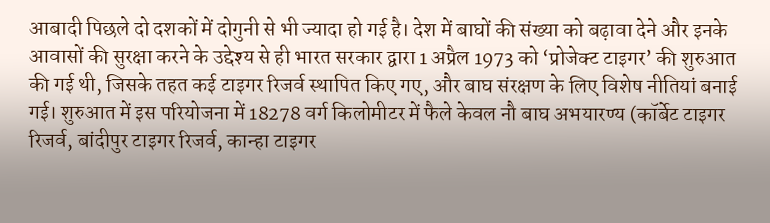आबादी पिछले दो दशकों में दोगुनी से भी ज्यादा हो गई है। देश में बाघों की संख्या को बढ़ावा देने और इनके आवासों की सुरक्षा करने के उद्देश्य से ही भारत सरकार द्वारा 1 अप्रैल 1973 को ‘प्रोजेक्ट टाइगर’ की शुरुआत की गई थी, जिसके तहत कई टाइगर रिजर्व स्थापित किए गए, और बाघ संरक्षण के लिए विशेष नीतियां बनाई गई। शुरुआत में इस परियोजना में 18278 वर्ग किलोमीटर में फैले केवल नौ बाघ अभयारण्य (कॉर्बेट टाइगर रिजर्व, बांदीपुर टाइगर रिजर्व, कान्हा टाइगर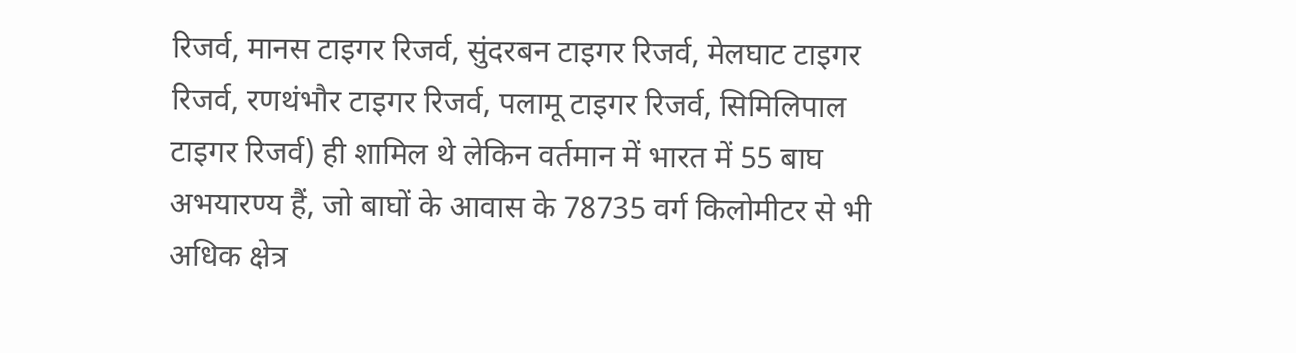रिजर्व, मानस टाइगर रिजर्व, सुंदरबन टाइगर रिजर्व, मेलघाट टाइगर रिजर्व, रणथंभौर टाइगर रिजर्व, पलामू टाइगर रिजर्व, सिमिलिपाल टाइगर रिजर्व) ही शामिल थे लेकिन वर्तमान में भारत में 55 बाघ अभयारण्य हैं, जो बाघों के आवास के 78735 वर्ग किलोमीटर से भी अधिक क्षेत्र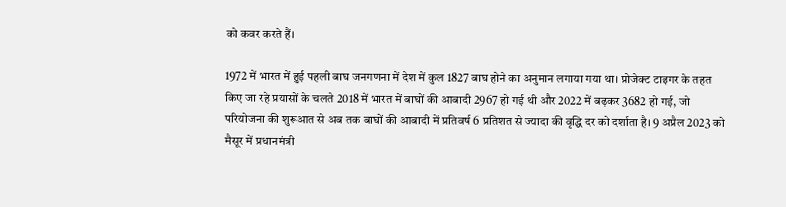को कवर करते हैं।

1972 में भारत में हुई पहली बाघ जनगणना में देश में कुल 1827 बाघ होने का अनुमान लगाया गया था। प्रोजेक्ट टाइगर के तहत किए जा रहे प्रयासों के चलते 2018 में भारत में बाघों की आबादी 2967 हो गई थी और 2022 में बढ़कर 3682 हो गई, जो परियोजना की शुरूआत से अब तक बाघों की आबादी में प्रतिवर्ष 6 प्रतिशत से ज्यादा की वृद्धि दर को दर्शाता है। 9 अप्रैल 2023 को मैसूर में प्रधानमंत्री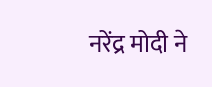नरेंद्र मोदी ने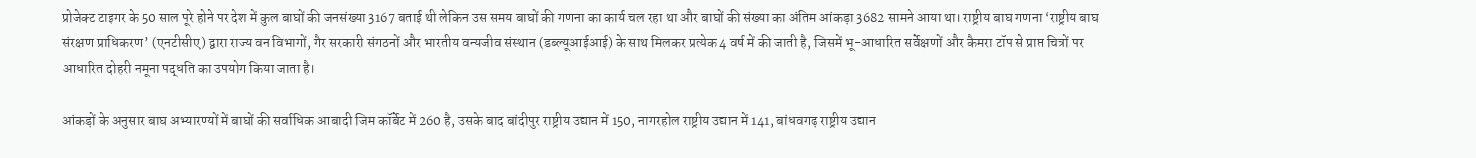प्रोजेक्ट टाइगर के 50 साल पूरे होने पर देश में कुल बाघों की जनसंख्या 3167 बताई थी लेकिन उस समय बाघों की गणना का कार्य चल रहा था और बाघों की संख्या का अंतिम आंकड़ा 3682 सामने आया था। राष्ट्रीय बाघ गणना ‘राष्ट्रीय बाघ संरक्षण प्राधिकरण’ (एनटीसीए) द्वारा राज्य वन विभागों, गैर सरकारी संगठनों और भारतीय वन्यजीव संस्थान (डब्ल्यूआईआई) के साथ मिलकर प्रत्येक 4 वर्ष में की जाती है, जिसमें भू-आधारित सर्वेक्षणों और कैमरा टॉप से प्राप्त चित्रों पर आधारित दोहरी नमूना पद्धति का उपयोग किया जाता है।

आंकड़ों के अनुसार बाघ अभ्यारण्यों में बाघों की सर्वाधिक आबादी जिम कॉर्बेट में 260 है, उसके बाद बांदीपुर राष्ट्रीय उद्यान में 150, नागरहोल राष्ट्रीय उद्यान में 141, बांधवगढ़ राष्ट्रीय उद्यान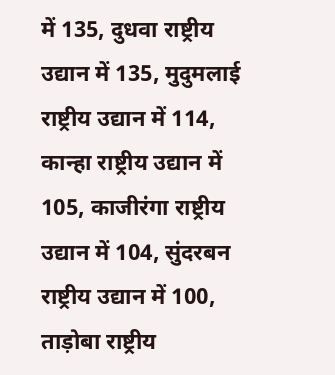में 135, दुधवा राष्ट्रीय उद्यान में 135, मुदुमलाई राष्ट्रीय उद्यान में 114, कान्हा राष्ट्रीय उद्यान में 105, काजीरंगा राष्ट्रीय उद्यान में 104, सुंदरबन राष्ट्रीय उद्यान में 100, ताड़ोबा राष्ट्रीय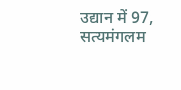उद्यान में 97, सत्यमंगलम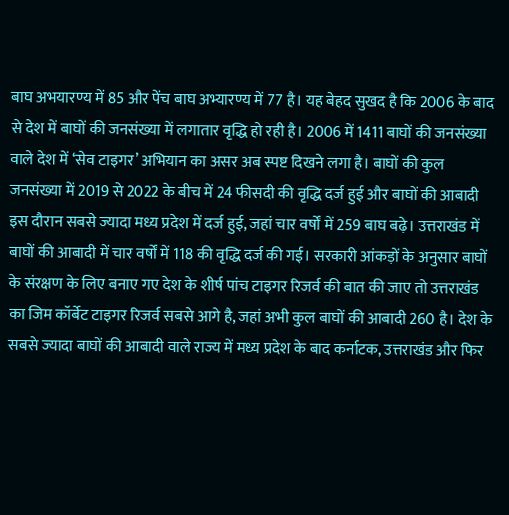बाघ अभयारण्य में 85 और पेंच बाघ अभ्यारण्य में 77 है। यह बेहद सुखद है कि 2006 के बाद से देश में बाघों की जनसंख्या में लगातार वृद्धि हो रही है। 2006 में 1411 बाघों की जनसंख्या वाले देश में ‘सेव टाइगर’ अभियान का असर अब स्पष्ट दिखने लगा है। बाघों की कुल जनसंख्या में 2019 से 2022 के बीच में 24 फीसदी की वृद्धि दर्ज हुई और बाघों की आबादी इस दौरान सबसे ज्यादा मध्य प्रदेश में दर्ज हुई, जहां चार वर्षों में 259 बाघ बढ़े। उत्तराखंड में बाघों की आबादी में चार वर्षों में 118 की वृद्धि दर्ज की गई। सरकारी आंकड़ों के अनुसार बाघों के संरक्षण के लिए बनाए गए देश के शीर्ष पांच टाइगर रिजर्व की बात की जाए तो उत्तराखंड का जिम कॉर्बेट टाइगर रिजर्व सबसे आगे है, जहां अभी कुल बाघों की आबादी 260 है। देश के सबसे ज्यादा बाघों की आबादी वाले राज्य में मध्य प्रदेश के बाद कर्नाटक, उत्तराखंड और फिर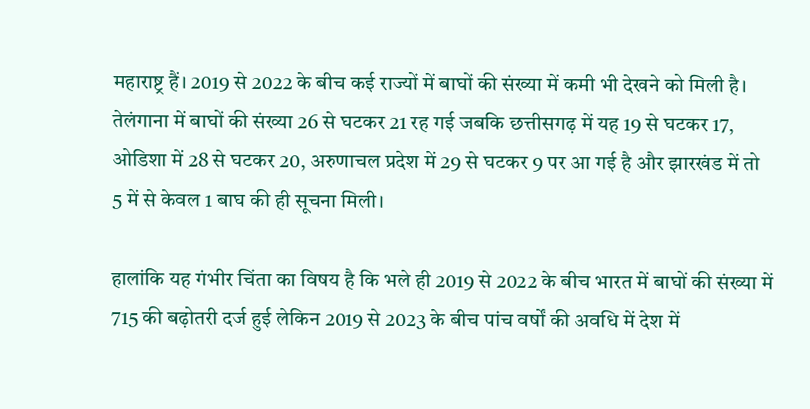महाराष्ट्र हैं। 2019 से 2022 के बीच कई राज्यों में बाघों की संख्या में कमी भी देखने को मिली है। तेलंगाना में बाघों की संख्या 26 से घटकर 21 रह गई जबकि छत्तीसगढ़ में यह 19 से घटकर 17, ओडिशा में 28 से घटकर 20, अरुणाचल प्रदेश में 29 से घटकर 9 पर आ गई है और झारखंड में तो 5 में से केवल 1 बाघ की ही सूचना मिली।

हालांकि यह गंभीर चिंता का विषय है कि भले ही 2019 से 2022 के बीच भारत में बाघों की संख्या में 715 की बढ़ोतरी दर्ज हुई लेकिन 2019 से 2023 के बीच पांच वर्षों की अवधि में देश में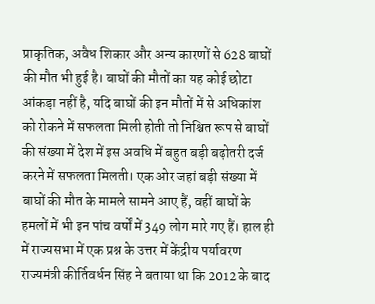प्राकृतिक, अवैध शिकार और अन्य कारणों से 628 बाघों की मौत भी हुई है। बाघों की मौतों का यह कोई छोटा आंकड़ा नहीं है, यदि बाघों की इन मौतों में से अधिकांश को रोकने में सफलता मिली होती तो निश्चित रूप से बाघों की संख्या में देश में इस अवधि में बहुत बड़ी बढ़ोतरी दर्ज करने में सफलता मिलती। एक ओर जहां बड़ी संख्या में बाघों की मौत के मामले सामने आए हैं, वहीं बाघों के हमलों में भी इन पांच वर्षों में 349 लोग मारे गए हैं। हाल ही में राज्यसभा में एक प्रश्न के उत्तर में केंद्रीय पर्यावरण राज्यमंत्री कीर्तिवर्धन सिंह ने बताया था कि 2012 के बाद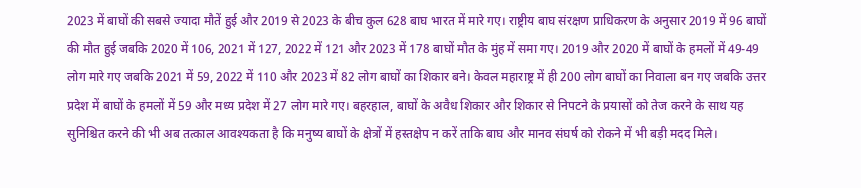2023 में बाघों की सबसे ज्यादा मौतें हुई और 2019 से 2023 के बीच कुल 628 बाघ भारत में मारे गए। राष्ट्रीय बाघ संरक्षण प्राधिकरण के अनुसार 2019 में 96 बाघों की मौत हुई जबकि 2020 में 106, 2021 में 127, 2022 में 121 और 2023 में 178 बाघों मौत के मुंह में समा गए। 2019 और 2020 में बाघों के हमलों में 49-49 लोग मारे गए जबकि 2021 में 59, 2022 में 110 और 2023 में 82 लोग बाघों का शिकार बने। केवल महाराष्ट्र में ही 200 लोग बाघों का निवाला बन गए जबकि उत्तर प्रदेश में बाघों के हमलों में 59 और मध्य प्रदेश में 27 लोग मारे गए। बहरहाल, बाघों के अवैध शिकार और शिकार से निपटने के प्रयासों को तेज करने के साथ यह सुनिश्चित करने की भी अब तत्काल आवश्यकता है कि मनुष्य बाघों के क्षेत्रों में हस्तक्षेप न करें ताकि बाघ और मानव संघर्ष को रोकने में भी बड़ी मदद मिले।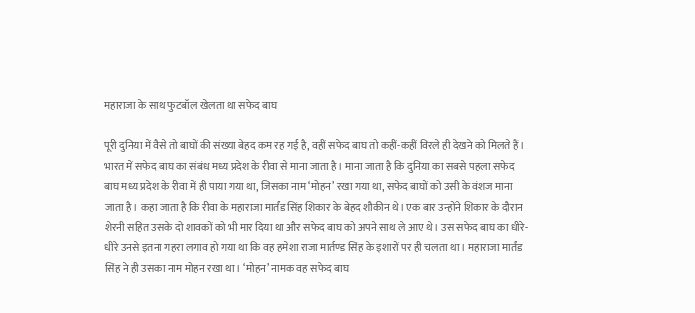महाराजा के साथ फुटबॉल खेलता था सफेद बाघ

पूरी दुनिया में वैसे तो बाघों की संख्या बेहद कम रह गई है, वहीं सफेद बाघ तो कहीं-कहीं विरले ही देखने को मिलते हैं। भारत में सफेद बाघ का संबंध मध्य प्रदेश के रीवा से माना जाता है। माना जाता है कि दुनिया का सबसे पहला सफेद बाघ मध्य प्रदेश के रीवा में ही पाया गया था, जिसका नाम ‘मोहन’ रखा गया था, सफेद बाघों को उसी के वंशज माना जाता है। कहा जाता है कि रीवा के महाराजा मार्तंड सिंह शिकार के बेहद शौकीन थे। एक बार उन्होंने शिकार के दौरान शेरनी सहित उसके दो शावकों को भी मार दिया था और सफेद बाघ को अपने साथ ले आए थे। उस सफेद बाघ का धीरे-धीरे उनसे इतना गहरा लगाव हो गया था कि वह हमेशा राजा मार्तण्ड सिंह के इशारों पर ही चलता था। महाराजा मार्तंड सिंह ने ही उसका नाम मोहन रखा था। ‘मोहन’ नामक वह सफेद बाघ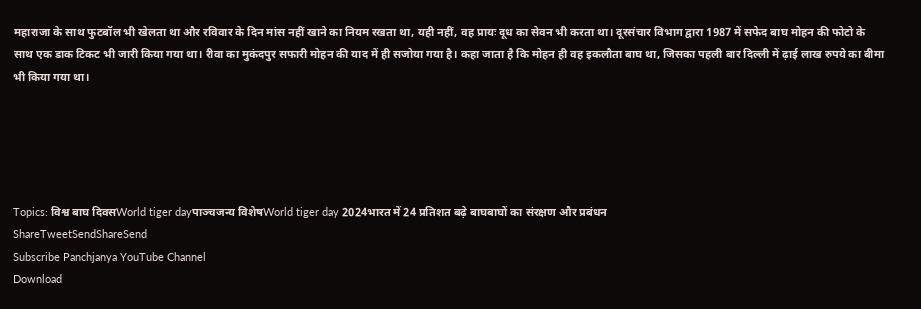महाराजा के साथ फुटबॉल भी खेलता था और रविवार के दिन मांस नहीं खाने का नियम रखता था, यही नहीं, वह प्रायः दूध का सेवन भी करता था। दूरसंचार विभाग द्वारा 1987 में सफेद बाघ मोहन की फोटो के साथ एक डाक टिकट भी जारी किया गया था। रीवा का मुकंदपुर सफारी मोहन की याद में ही सजोया गया है। कहा जाता है कि मोहन ही वह इकलौता बाघ था, जिसका पहली बार दिल्ली में ढ़ाई लाख रुपये का बीमा भी किया गया था।





Topics: विश्व बाघ दिवसWorld tiger dayपाञ्चजन्य विशेषWorld tiger day 2024भारत में 24 प्रतिशत बढ़े बाघबाघों का संरक्षण और प्रबंधन
ShareTweetSendShareSend
Subscribe Panchjanya YouTube Channel
Download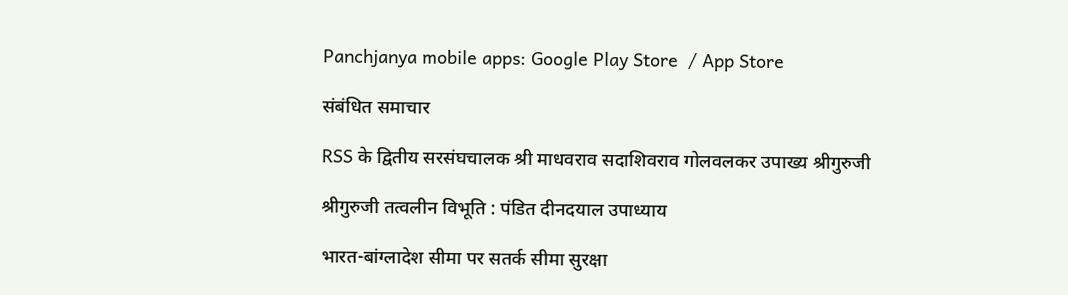Panchjanya mobile apps: Google Play Store  / App Store

संबंधित समाचार

RSS के द्वितीय सरसंघचालक श्री माधवराव सदाशिवराव गोलवलकर उपाख्य श्रीगुरुजी

श्रीगुरुजी तत्वलीन विभूति : पंडित दीनदयाल उपाध्याय

भारत-बांग्लादेश सीमा पर सतर्क सीमा सुरक्षा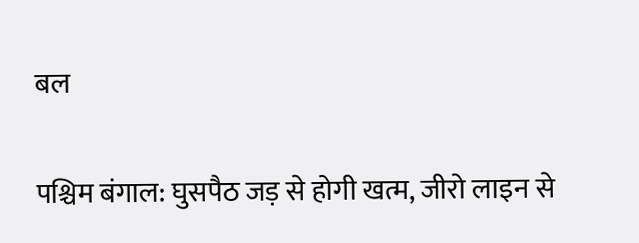बल

पश्चिम बंगाल: घुसपैठ जड़ से होगी खत्म, जीरो लाइन से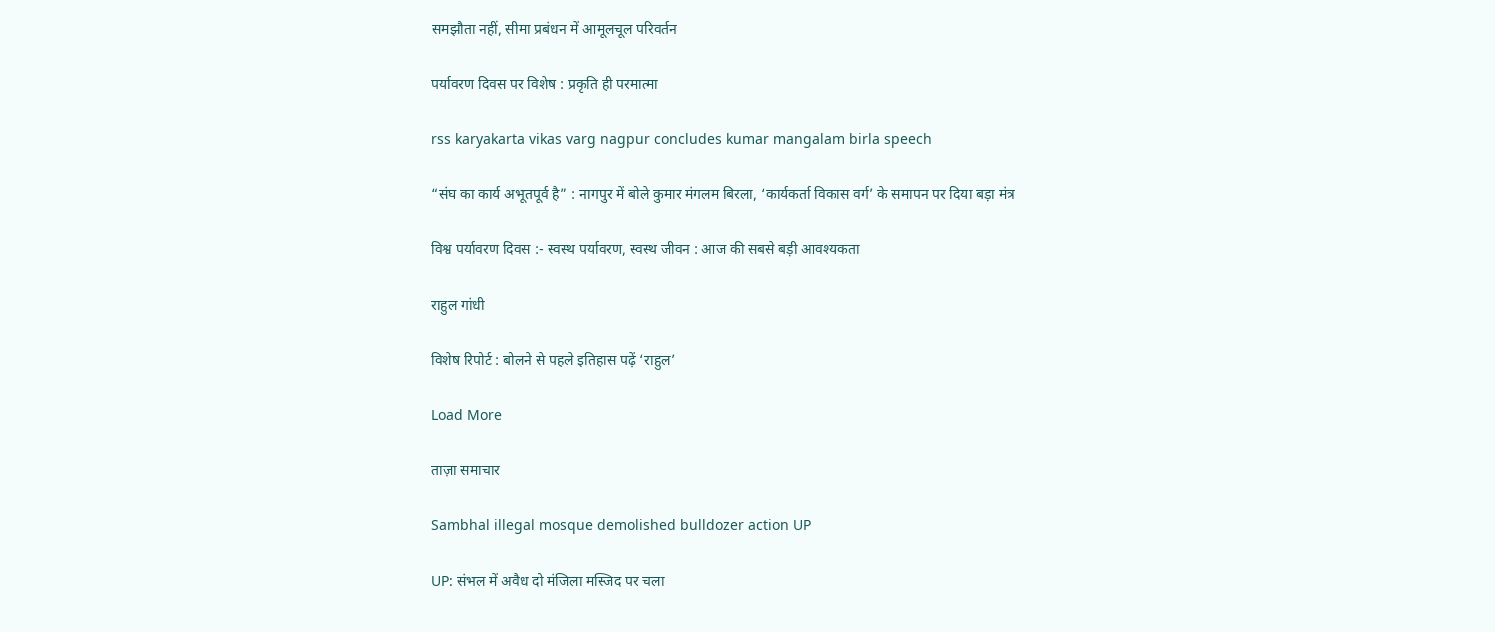समझौता नहीं, सीमा प्रबंधन में आमूलचूल परिवर्तन

पर्यावरण दिवस पर विशेष : प्रकृति ही परमात्मा

rss karyakarta vikas varg nagpur concludes kumar mangalam birla speech

“संघ का कार्य अभूतपूर्व है” : नागपुर में बोले कुमार मंगलम बिरला, ‘कार्यकर्ता विकास वर्ग’ के समापन पर दिया बड़ा मंत्र

विश्व पर्यावरण दिवस :- स्वस्थ पर्यावरण, स्वस्थ जीवन : आज की सबसे बड़ी आवश्यकता

राहुल गांधी

विशेष रिपोर्ट : बोलने से पहले इतिहास पढ़ें ‘राहुल’

Load More

ताज़ा समाचार

Sambhal illegal mosque demolished bulldozer action UP

UP: संभल में अवैध दो मंजिला मस्जिद पर चला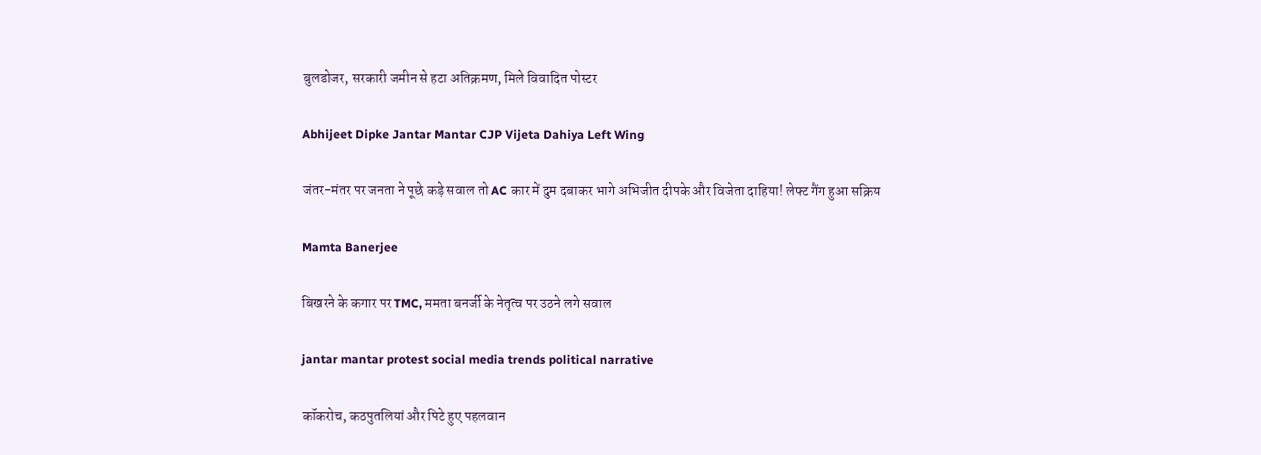बुलडोजर, सरकारी जमीन से हटा अतिक्रमण, मिले विवादित पोस्टर

Abhijeet Dipke Jantar Mantar CJP Vijeta Dahiya Left Wing

जंतर-मंतर पर जनता ने पूछे कड़े सवाल तो AC कार में दुम दबाकर भागे अभिजीत दीपके और विजेता दाहिया! लेफ्ट गैंग हुआ सक्रिय

Mamta Banerjee

बिखरने के कगार पर TMC, ममता बनर्जी के नेतृत्व पर उठने लगे सवाल

jantar mantar protest social media trends political narrative

कॉकरोच, कठपुतलियां और पिटे हुए पहलवान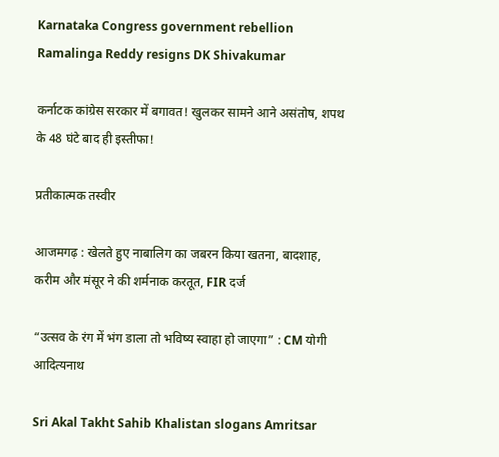Karnataka Congress government rebellion Ramalinga Reddy resigns DK Shivakumar

कर्नाटक कांग्रेस सरकार में बगावत! खुलकर सामने आने असंतोष, शपथ के 48 घंटे बाद ही इस्तीफा!

प्रतीकात्मक तस्वीर

आजमगढ़ : खेलते हुए नाबालिग का जबरन किया खतना, बादशाह, करीम और मंसूर ने की शर्मनाक करतूत, FIR दर्ज

“उत्सव के रंग में भंग डाला तो भविष्य स्वाहा हो जाएगा” : CM योगी आदित्यनाथ

Sri Akal Takht Sahib Khalistan slogans Amritsar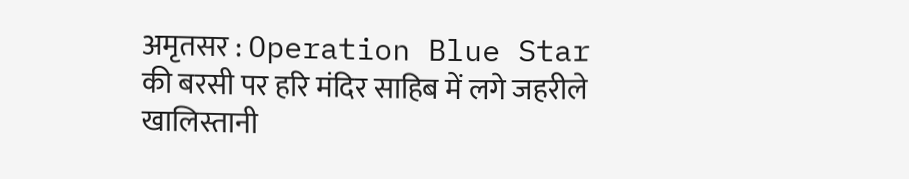अमृतसर : Operation Blue Star की बरसी पर हरि मंदिर साहिब में लगे जहरीले खालिस्तानी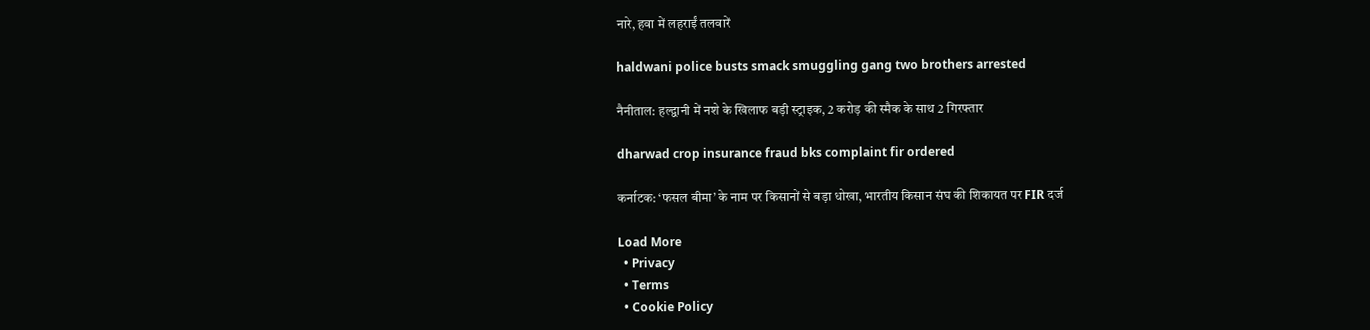नारे, हवा में लहराईं तलवारें

haldwani police busts smack smuggling gang two brothers arrested

नैनीताल: हल्द्वानी में नशे के खिलाफ बड़ी स्ट्राइक, 2 करोड़ की स्मैक के साथ 2 गिरफ्तार

dharwad crop insurance fraud bks complaint fir ordered

कर्नाटक: ‘फसल बीमा’ के नाम पर किसानों से बड़ा धोखा, भारतीय किसान संघ की शिकायत पर FIR दर्ज

Load More
  • Privacy
  • Terms
  • Cookie Policy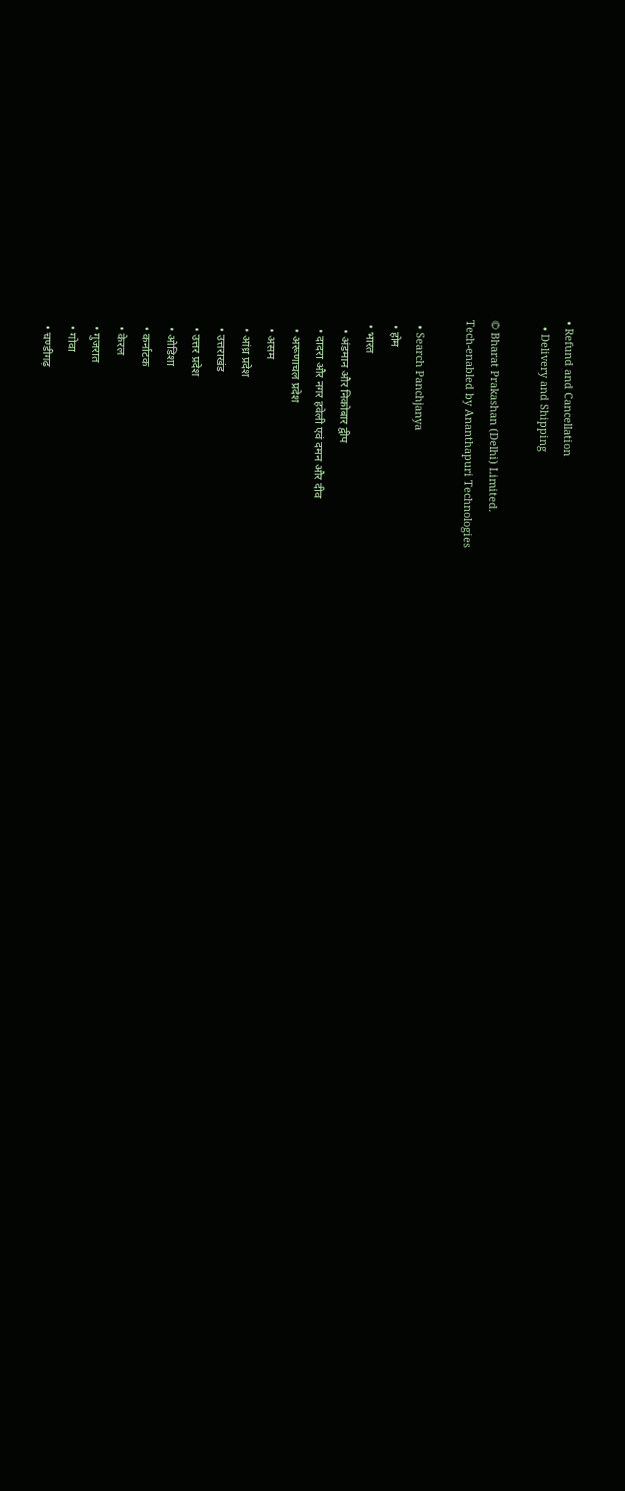• Refund and Cancellation
  • Delivery and Shipping

© Bharat Prakashan (Delhi) Limited.
Tech-enabled by Ananthapuri Technologies

  • Search Panchjanya
  • होम
  • भारत
    • अंडमान और निकोबार द्वीप
    • दादरा और नगर हवेली एवं दमन और दीव
    • अरूणाचल प्रदेश
    • असम
    • आंध्र प्रदेश
    • उत्तराखंड
    • उत्तर प्रदेश
    • ओडिशा
    • कर्नाटक
    • केरल
    • गुजरात
    • गोवा
    • चण्‍डीगढ़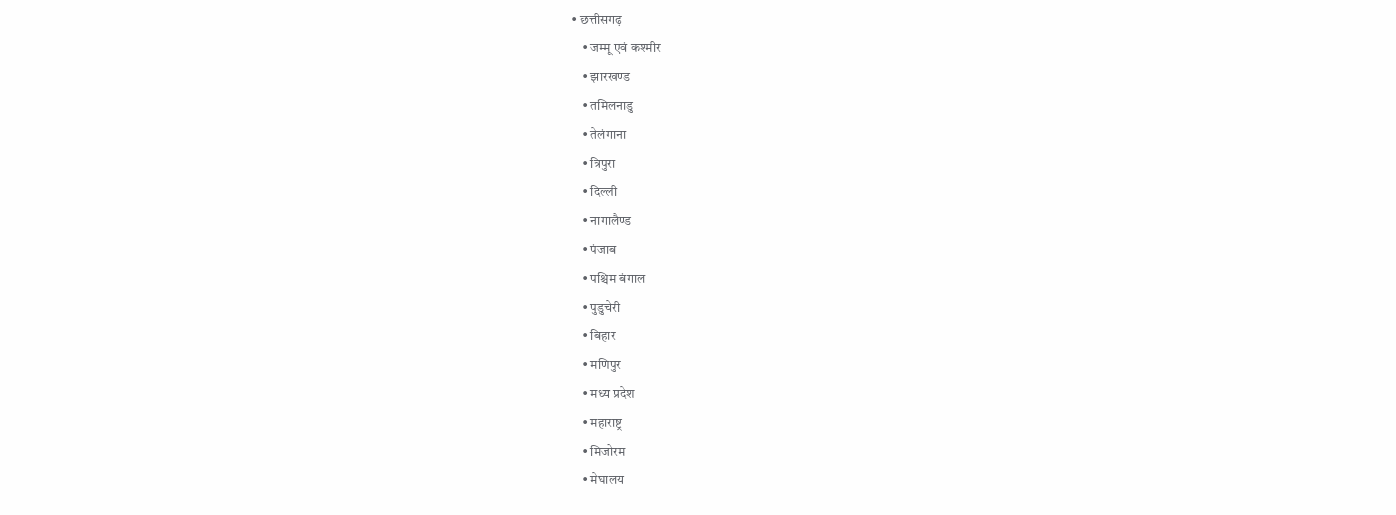• छत्तीसगढ़
    • जम्‍मू एवं कश्‍मीर
    • झारखण्‍ड
    • तमिलनाडु
    • तेलंगाना
    • त्रिपुरा
    • दिल्ली
    • नागालैण्‍ड
    • पंजाब
    • पश्चिम बंगाल
    • पुडुचेरी
    • बिहार
    • मणिपुर
    • मध्य प्रदेश
    • महाराष्ट्र
    • मिजोरम
    • मेघालय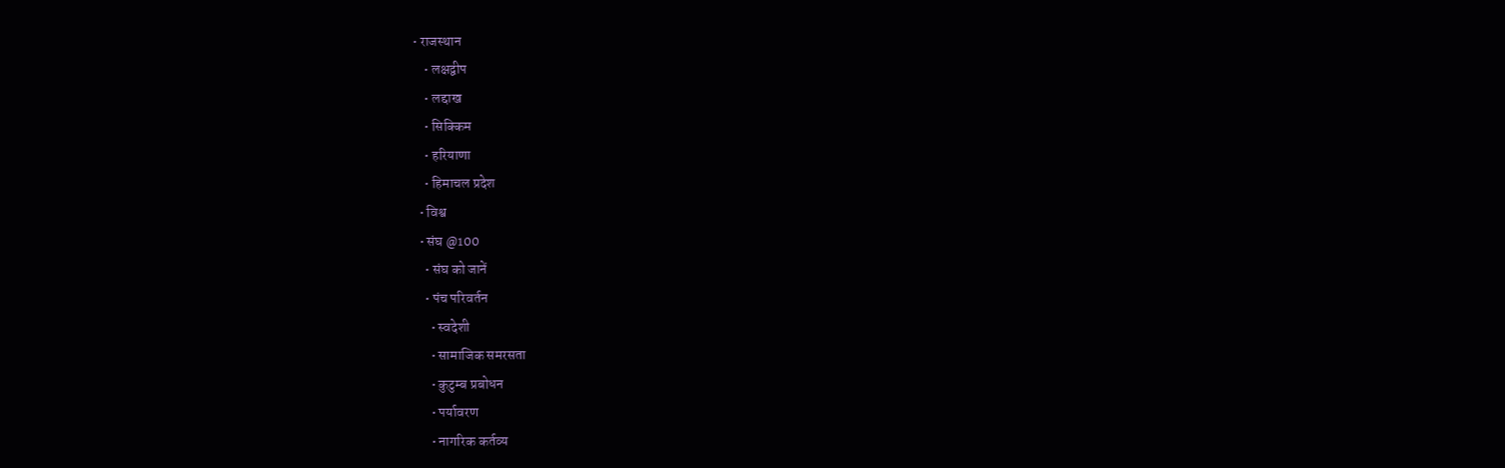• राजस्थान
    • लक्षद्वीप
    • लद्दाख
    • सिक्किम
    • हरियाणा
    • हिमाचल प्रदेश
  • विश्व
  • संघ @100
    • संघ को जानें
    • पंच परिवर्तन
      • स्वदेशी
      • सामाजिक समरसता
      • कुटुम्ब प्रबोधन
      • पर्यावरण
      • नागरिक कर्तव्य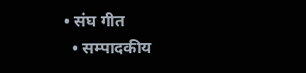• संघ गीत
  • सम्पादकीय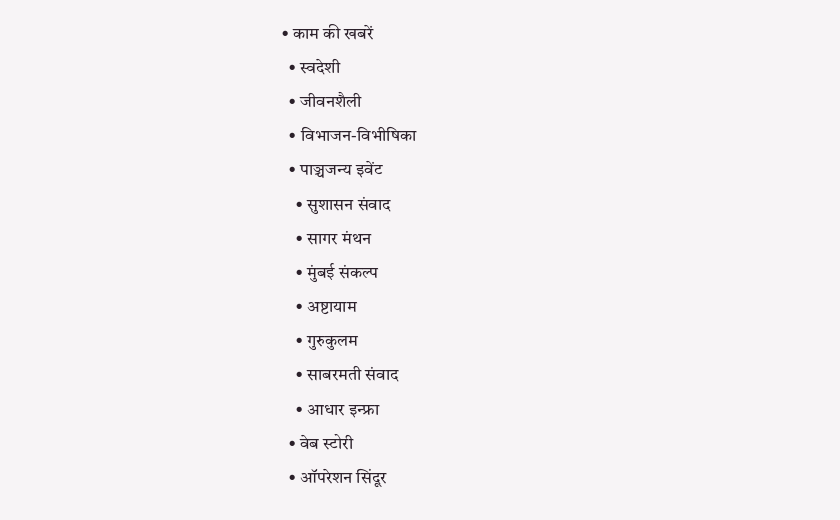• काम की खबरें
  • स्वदेशी
  • जीवनशैली
  • विभाजन-विभीषिका
  • पाञ्चजन्य इवेंट
    • सुशासन संवाद
    • सागर मंथन
    • मुंबई संकल्प
    • अष्टायाम
    • गुरुकुलम
    • साबरमती संवाद
    • आधार इन्फ्रा
  • वेब स्टोरी
  • ऑपरेशन सिंदूर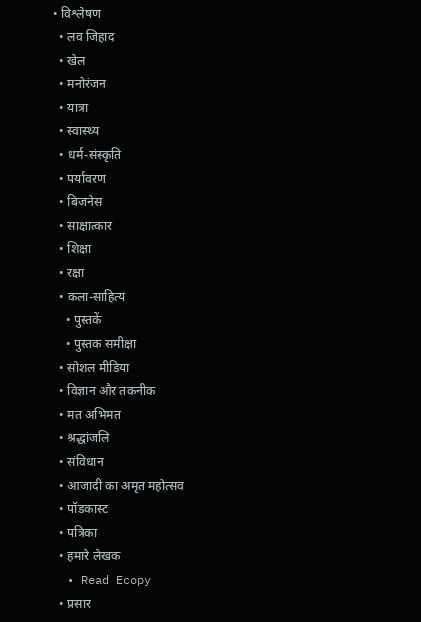• विश्लेषण
  • लव जिहाद
  • खेल
  • मनोरंजन
  • यात्रा
  • स्वास्थ्य
  • धर्म-संस्कृति
  • पर्यावरण
  • बिजनेस
  • साक्षात्कार
  • शिक्षा
  • रक्षा
  • कला-साहित्य
    • पुस्तकें
    • पुस्तक समीक्षा
  • सोशल मीडिया
  • विज्ञान और तकनीक
  • मत अभिमत
  • श्रद्धांजलि
  • संविधान
  • आजादी का अमृत महोत्सव
  • पॉडकास्ट
  • पत्रिका
  • हमारे लेखक
  • Read Ecopy
  • प्रसार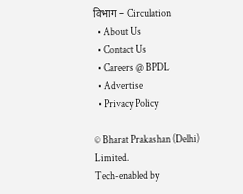विभाग – Circulation
  • About Us
  • Contact Us
  • Careers @ BPDL
  • Advertise
  • Privacy Policy

© Bharat Prakashan (Delhi) Limited.
Tech-enabled by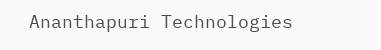Ananthapuri Technologies